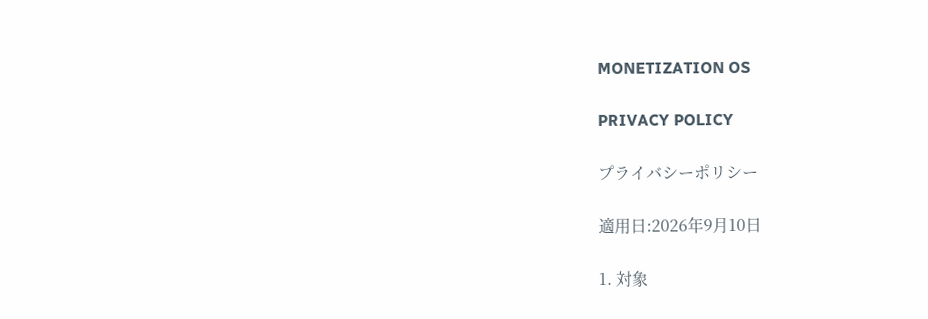MONETIZATION OS

PRIVACY POLICY

プライバシーポリシー

適用日:2026年9月10日

1. 対象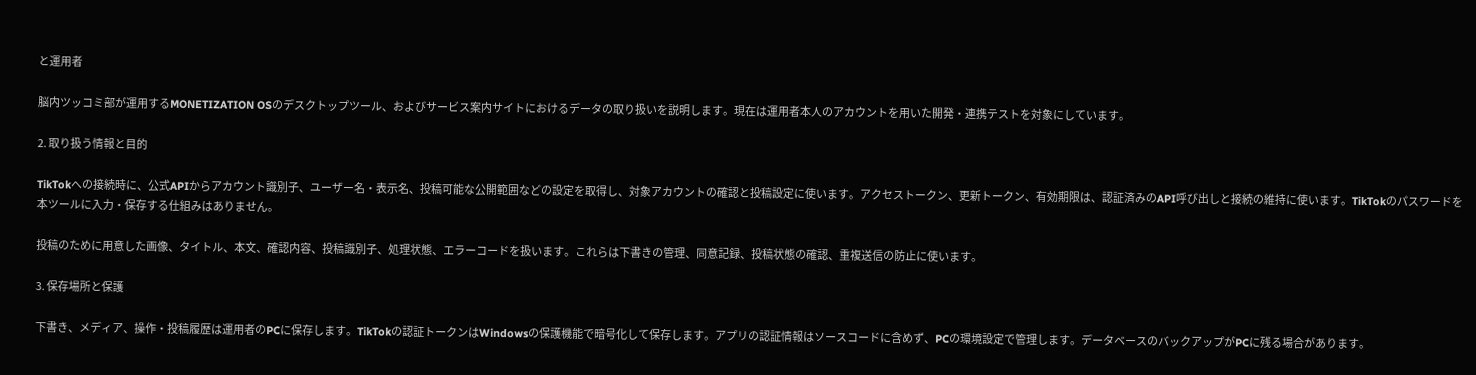と運用者

脳内ツッコミ部が運用するMONETIZATION OSのデスクトップツール、およびサービス案内サイトにおけるデータの取り扱いを説明します。現在は運用者本人のアカウントを用いた開発・連携テストを対象にしています。

2. 取り扱う情報と目的

TikTokへの接続時に、公式APIからアカウント識別子、ユーザー名・表示名、投稿可能な公開範囲などの設定を取得し、対象アカウントの確認と投稿設定に使います。アクセストークン、更新トークン、有効期限は、認証済みのAPI呼び出しと接続の維持に使います。TikTokのパスワードを本ツールに入力・保存する仕組みはありません。

投稿のために用意した画像、タイトル、本文、確認内容、投稿識別子、処理状態、エラーコードを扱います。これらは下書きの管理、同意記録、投稿状態の確認、重複送信の防止に使います。

3. 保存場所と保護

下書き、メディア、操作・投稿履歴は運用者のPCに保存します。TikTokの認証トークンはWindowsの保護機能で暗号化して保存します。アプリの認証情報はソースコードに含めず、PCの環境設定で管理します。データベースのバックアップがPCに残る場合があります。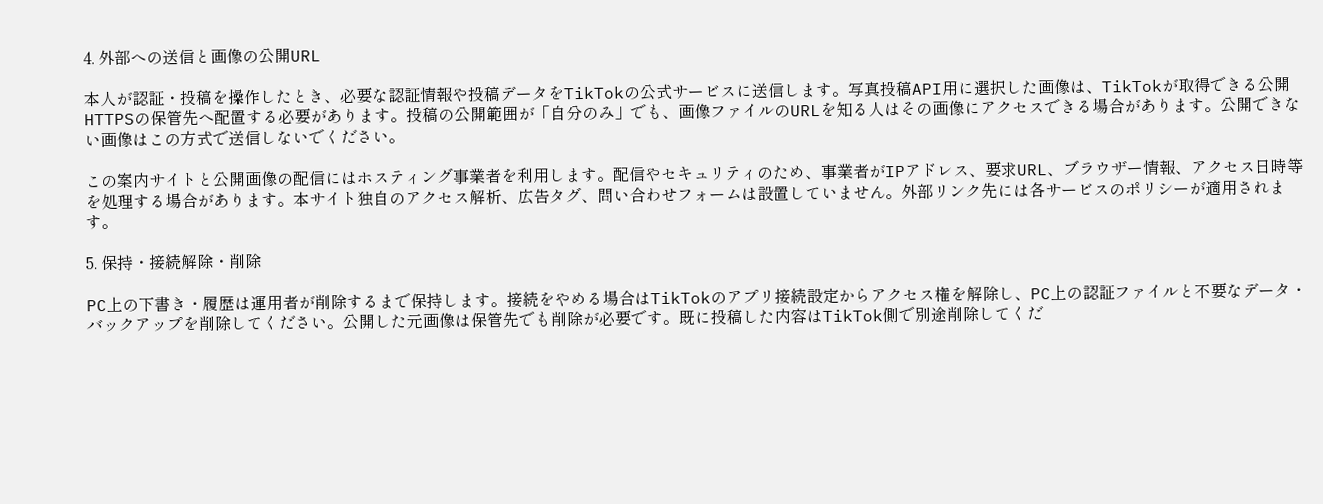4. 外部への送信と画像の公開URL

本人が認証・投稿を操作したとき、必要な認証情報や投稿データをTikTokの公式サービスに送信します。写真投稿API用に選択した画像は、TikTokが取得できる公開HTTPSの保管先へ配置する必要があります。投稿の公開範囲が「自分のみ」でも、画像ファイルのURLを知る人はその画像にアクセスできる場合があります。公開できない画像はこの方式で送信しないでください。

この案内サイトと公開画像の配信にはホスティング事業者を利用します。配信やセキュリティのため、事業者がIPアドレス、要求URL、ブラウザー情報、アクセス日時等を処理する場合があります。本サイト独自のアクセス解析、広告タグ、問い合わせフォームは設置していません。外部リンク先には各サービスのポリシーが適用されます。

5. 保持・接続解除・削除

PC上の下書き・履歴は運用者が削除するまで保持します。接続をやめる場合はTikTokのアプリ接続設定からアクセス権を解除し、PC上の認証ファイルと不要なデータ・バックアップを削除してください。公開した元画像は保管先でも削除が必要です。既に投稿した内容はTikTok側で別途削除してくだ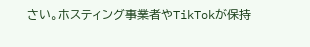さい。ホスティング事業者やTikTokが保持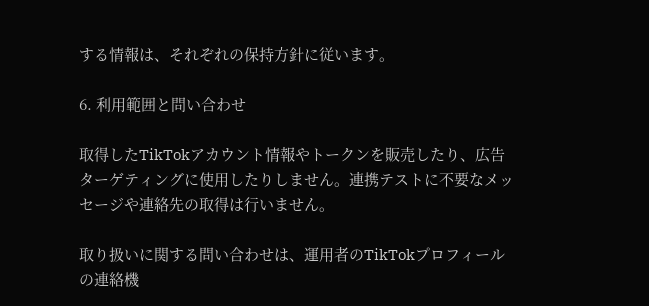する情報は、それぞれの保持方針に従います。

6. 利用範囲と問い合わせ

取得したTikTokアカウント情報やトークンを販売したり、広告ターゲティングに使用したりしません。連携テストに不要なメッセージや連絡先の取得は行いません。

取り扱いに関する問い合わせは、運用者のTikTokプロフィールの連絡機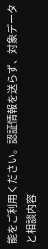能をご利用ください。認証情報を送らず、対象データと相談内容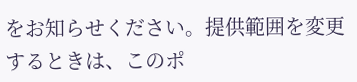をお知らせください。提供範囲を変更するときは、このポ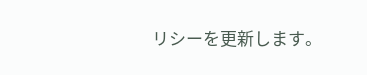リシーを更新します。